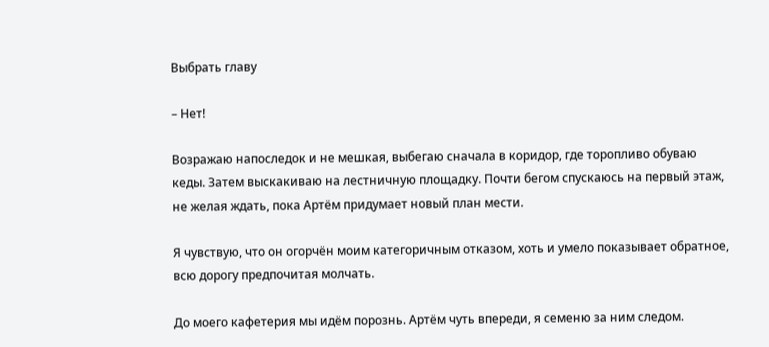Выбрать главу

– Нет!

Возражаю напоследок и не мешкая, выбегаю сначала в коридор, где торопливо обуваю кеды. Затем выскакиваю на лестничную площадку. Почти бегом спускаюсь на первый этаж, не желая ждать, пока Артём придумает новый план мести.

Я чувствую, что он огорчён моим категоричным отказом, хоть и умело показывает обратное, всю дорогу предпочитая молчать.

До моего кафетерия мы идём порознь. Артём чуть впереди, я семеню за ним следом.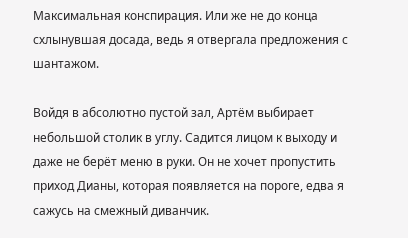Максимальная конспирация. Или же не до конца схлынувшая досада, ведь я отвергала предложения с шантажом.

Войдя в абсолютно пустой зал, Артём выбирает небольшой столик в углу. Садится лицом к выходу и даже не берёт меню в руки. Он не хочет пропустить приход Дианы, которая появляется на пороге, едва я сажусь на смежный диванчик.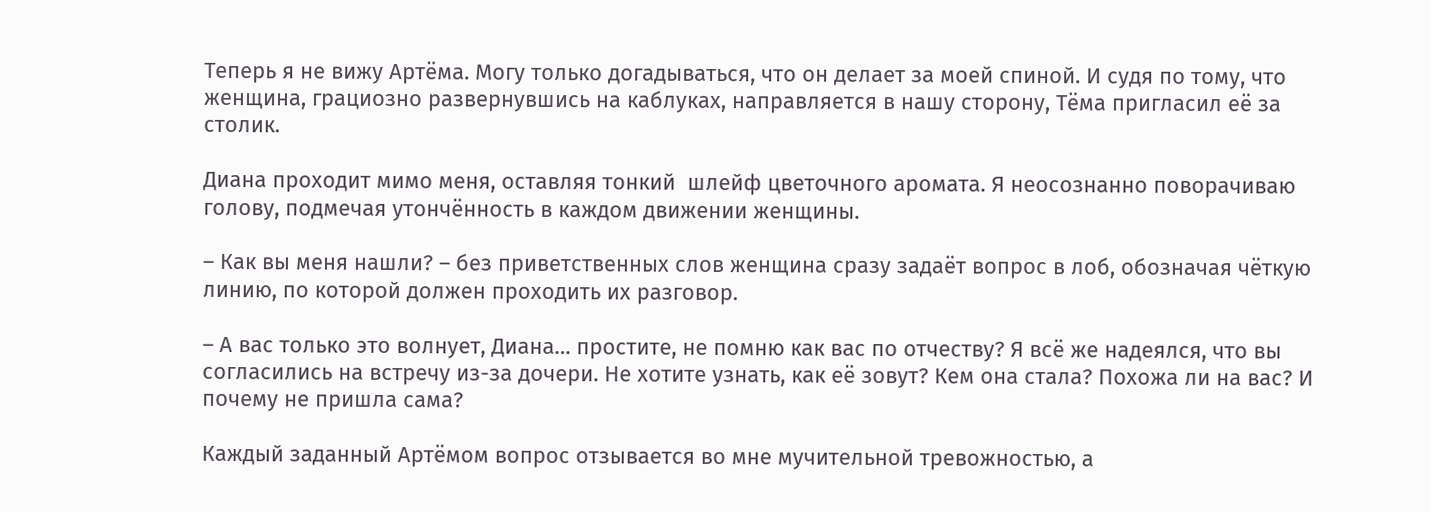Теперь я не вижу Артёма. Могу только догадываться, что он делает за моей спиной. И судя по тому, что женщина, грациозно развернувшись на каблуках, направляется в нашу сторону, Тёма пригласил её за столик.

Диана проходит мимо меня, оставляя тонкий  шлейф цветочного аромата. Я неосознанно поворачиваю голову, подмечая утончённость в каждом движении женщины.

– Как вы меня нашли? – без приветственных слов женщина сразу задаёт вопрос в лоб, обозначая чёткую линию, по которой должен проходить их разговор.

– А вас только это волнует, Диана… простите, не помню как вас по отчеству? Я всё же надеялся, что вы согласились на встречу из-за дочери. Не хотите узнать, как её зовут? Кем она стала? Похожа ли на вас? И почему не пришла сама?

Каждый заданный Артёмом вопрос отзывается во мне мучительной тревожностью, а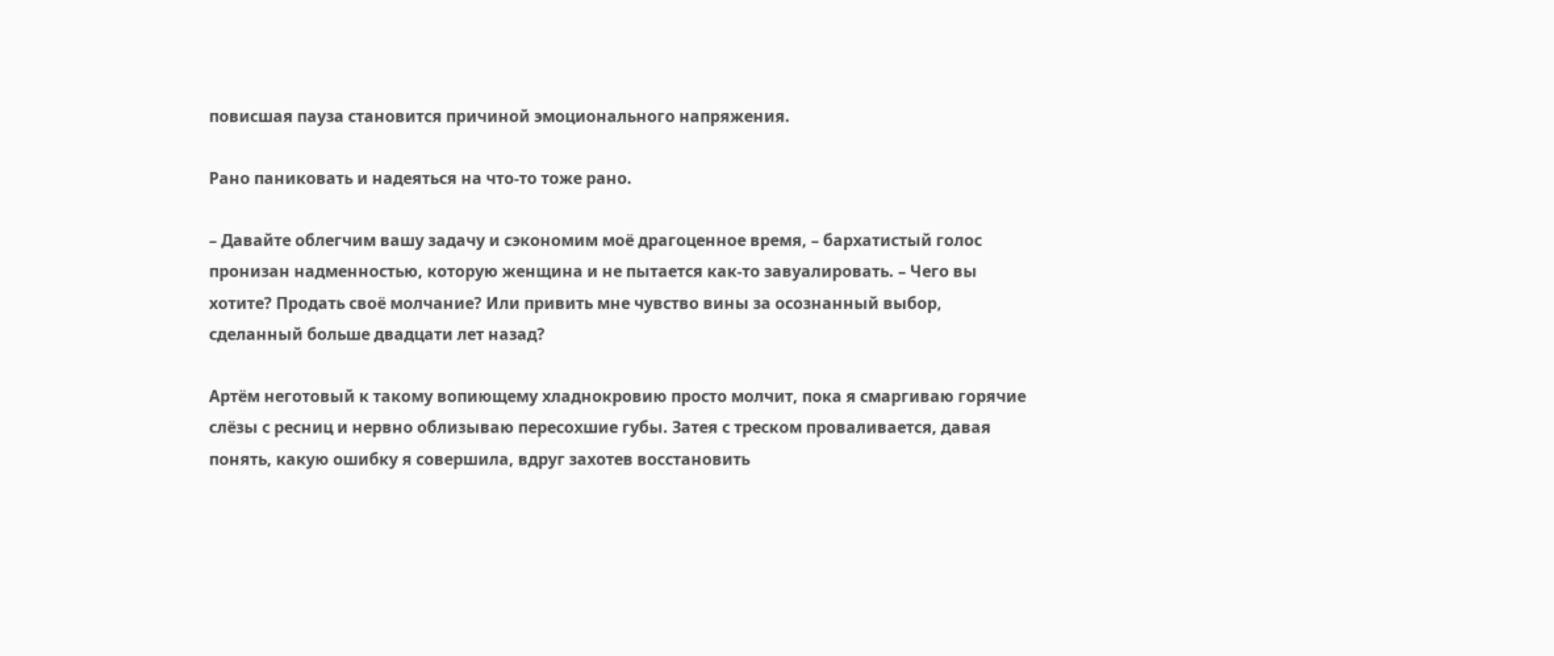повисшая пауза становится причиной эмоционального напряжения.

Рано паниковать и надеяться на что-то тоже рано.

– Давайте облегчим вашу задачу и сэкономим моё драгоценное время, – бархатистый голос пронизан надменностью, которую женщина и не пытается как-то завуалировать. – Чего вы хотите? Продать своё молчание? Или привить мне чувство вины за осознанный выбор, сделанный больше двадцати лет назад?

Артём неготовый к такому вопиющему хладнокровию просто молчит, пока я смаргиваю горячие слёзы с ресниц и нервно облизываю пересохшие губы. Затея с треском проваливается, давая понять, какую ошибку я совершила, вдруг захотев восстановить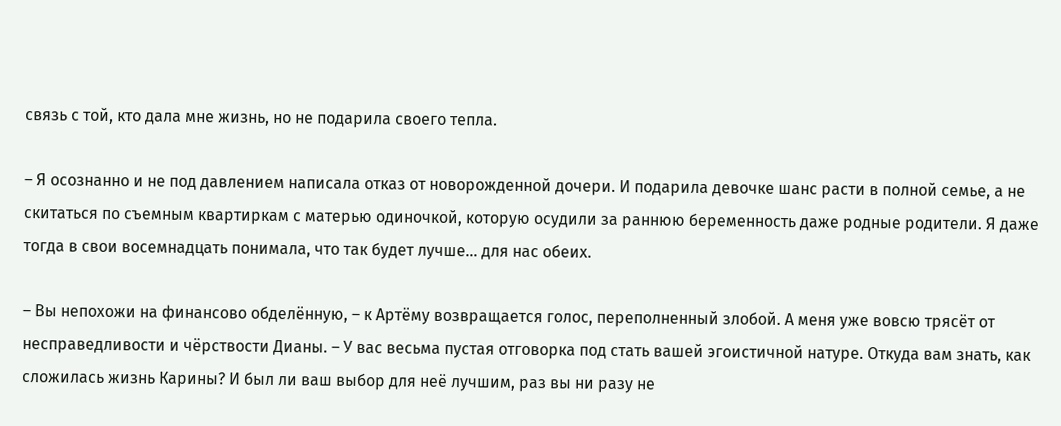связь с той, кто дала мне жизнь, но не подарила своего тепла.

– Я осознанно и не под давлением написала отказ от новорожденной дочери. И подарила девочке шанс расти в полной семье, а не скитаться по съемным квартиркам с матерью одиночкой, которую осудили за раннюю беременность даже родные родители. Я даже тогда в свои восемнадцать понимала, что так будет лучше… для нас обеих.

– Вы непохожи на финансово обделённую, – к Артёму возвращается голос, переполненный злобой. А меня уже вовсю трясёт от несправедливости и чёрствости Дианы. – У вас весьма пустая отговорка под стать вашей эгоистичной натуре. Откуда вам знать, как сложилась жизнь Карины? И был ли ваш выбор для неё лучшим, раз вы ни разу не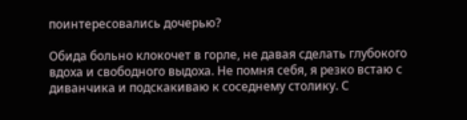поинтересовались дочерью?

Обида больно клокочет в горле, не давая сделать глубокого вдоха и свободного выдоха. Не помня себя, я резко встаю с диванчика и подскакиваю к соседнему столику. С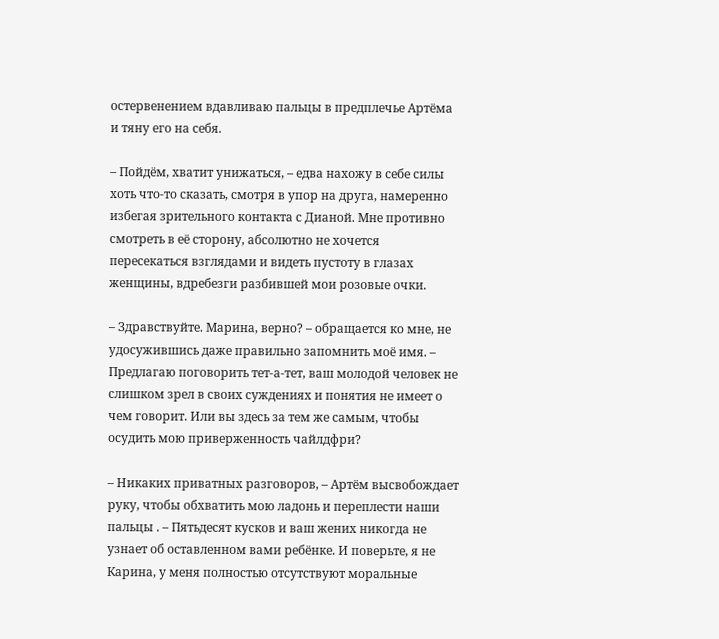остервенением вдавливаю пальцы в предплечье Артёма и тяну его на себя.

– Пойдём, хватит унижаться, – едва нахожу в себе силы хоть что-то сказать, смотря в упор на друга, намеренно избегая зрительного контакта с Дианой. Мне противно смотреть в её сторону, абсолютно не хочется пересекаться взглядами и видеть пустоту в глазах женщины, вдребезги разбившей мои розовые очки.

– Здравствуйте. Марина, верно? – обращается ко мне, не удосужившись даже правильно запомнить моё имя. – Предлагаю поговорить тет-а-тет, ваш молодой человек не слишком зрел в своих суждениях и понятия не имеет о чем говорит. Или вы здесь за тем же самым, чтобы осудить мою приверженность чайлдфри?

– Никаких приватных разговоров, – Артём высвобождает руку, чтобы обхватить мою ладонь и переплести наши пальцы . – Пятьдесят кусков и ваш жених никогда не узнает об оставленном вами ребёнке. И поверьте, я не Карина, у меня полностью отсутствуют моральные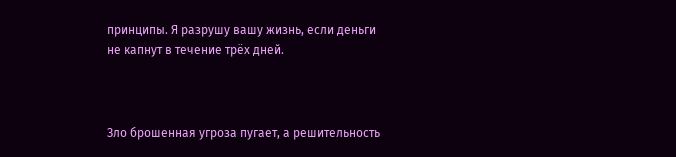принципы. Я разрушу вашу жизнь, если деньги не капнут в течение трёх дней.



Зло брошенная угроза пугает, а решительность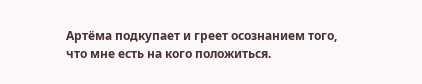Артёма подкупает и греет осознанием того, что мне есть на кого положиться.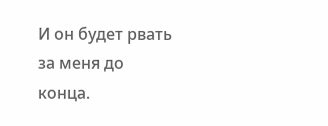И он будет рвать за меня до конца.